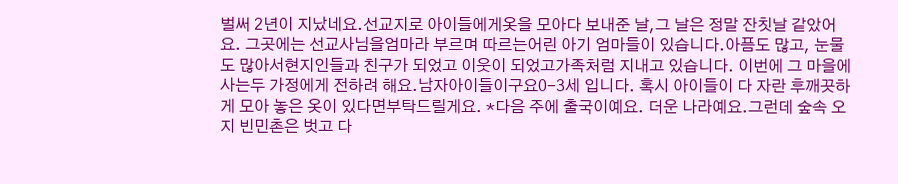벌써 2년이 지났네요.선교지로 아이들에게옷을 모아다 보내준 날,그 날은 정말 잔칫날 같았어요. 그곳에는 선교사님을엄마라 부르며 따르는어린 아기 엄마들이 있습니다.아픔도 많고, 눈물도 많아서현지인들과 친구가 되었고 이웃이 되었고가족처럼 지내고 있습니다. 이번에 그 마을에 사는두 가정에게 전하려 해요.남자아이들이구요0-3세 입니다. 혹시 아이들이 다 자란 후깨끗하게 모아 놓은 옷이 있다면부탁드릴게요. *다음 주에 출국이예요. 더운 나라예요.그런데 숲속 오지 빈민촌은 벗고 다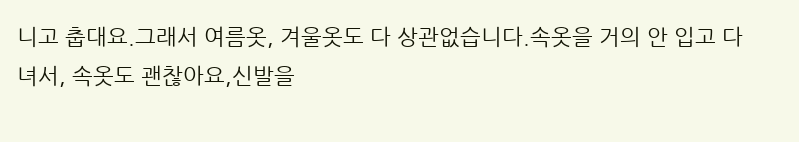니고 춥대요.그래서 여름옷, 겨울옷도 다 상관없습니다.속옷을 거의 안 입고 다녀서, 속옷도 괜찮아요,신발을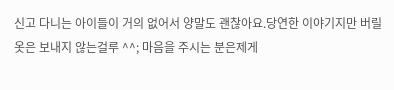신고 다니는 아이들이 거의 없어서 양말도 괜찮아요.당연한 이야기지만 버릴 옷은 보내지 않는걸루 ^^; 마음을 주시는 분은제게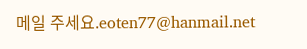메일 주세요.eoten77@hanmail.net